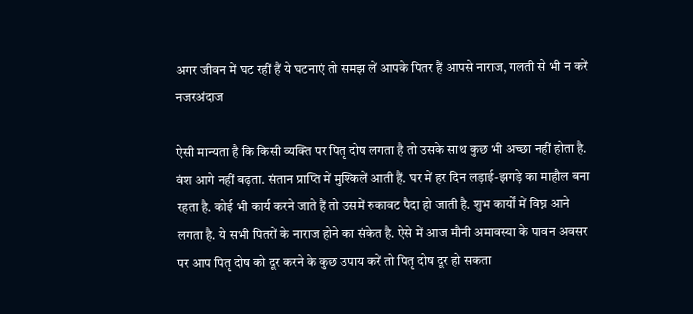अगर जीवन में घट रहीं हैं ये घटनाएं तो समझ लें आपके पितर हैं आपसे नाराज, गलती से भी न करें नजरअंदाज

ऐसी मान्यता है कि किसी व्यक्ति पर पितृ दोष लगता है तो उसके साथ कुछ भी अच्छा नहीं होता है. वंश आगे नहीं बढ़ता. संतान प्राप्ति में मुश्किलें आती हैं. घर में हर दिन लड़ाई-झगड़े का माहौल बना रहता है. कोई भी कार्य करने जाते हैं तो उसमें रुकावट पैदा हो जाती है. शुभ कार्यों में विघ्न आने लगता है. ये सभी पितरों के नाराज होने का संकेत है. ऐसे में आज मौनी अमावस्या के पावन अवसर पर आप पितृ दोष को दूर करने के कुछ उपाय करें तो पितृ दोष दूर हो सकता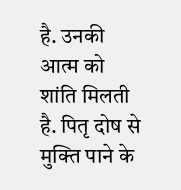है. उनकी आत्म को शांति मिलती है. पितृ दोष से मुक्ति पाने के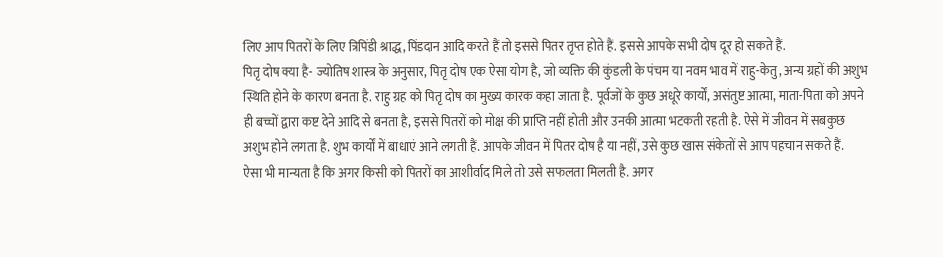लिए आप पितरों के लिए त्रिपिंडी श्राद्ध, पिंडदान आदि करते हैं तो इससे पितर तृप्त होते हैं. इससे आपके सभी दोष दूर हो सकते हैं.
पितृ दोष क्या है- ज्योतिष शास्त्र के अनुसार, पितृ दोष एक ऐसा योग है, जो व्यक्ति की कुंडली के पंचम या नवम भाव में राहु-केतु, अन्य ग्रहों की अशुभ स्थिति होने के कारण बनता है. राहु ग्रह को पितृ दोष का मुख्य कारक कहा जाता है. पूर्वजों के कुछ अधूरे कार्यों, असंतुष्ट आत्मा, माता-पिता को अपने ही बच्चों द्वारा कष्ट देने आदि से बनता है, इससे पितरों को मोक्ष की प्राप्ति नहीं होती और उनकी आत्मा भटकती रहती है. ऐसे में जीवन में सबकुछ अशुभ होने लगता है. शुभ कार्यों में बाधाएं आने लगती हैं. आपके जीवन में पितर दोष है या नहीं, उसे कुछ खास संकेतों से आप पहचान सकते हैं.
ऐसा भी मान्यता है कि अगर किसी को पितरों का आशीर्वाद मिले तो उसे सफलता मिलती है. अगर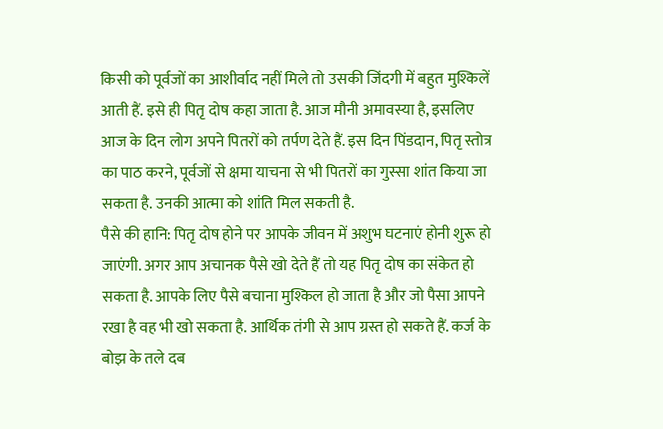किसी को पूर्वजों का आशीर्वाद नहीं मिले तो उसकी जिंदगी में बहुत मुश्किलें आती हैं. इसे ही पितृ दोष कहा जाता है. आज मौनी अमावस्या है, इसलिए आज के दिन लोग अपने पितरों को तर्पण देते हैं. इस दिन पिंडदान, पितृ स्तोत्र का पाठ करने, पूर्वजों से क्षमा याचना से भी पितरों का गुस्सा शांत किया जा सकता है. उनकी आत्मा को शांति मिल सकती है.
पैसे की हानि: पितृ दोष होने पर आपके जीवन में अशुभ घटनाएं होनी शुरू हो जाएंगी. अगर आप अचानक पैसे खो देते हैं तो यह पितृ दोष का संकेत हो सकता है. आपके लिए पैसे बचाना मुश्किल हो जाता है और जो पैसा आपने रखा है वह भी खो सकता है. आर्थिक तंगी से आप ग्रस्त हो सकते हैं. कर्ज के बोझ के तले दब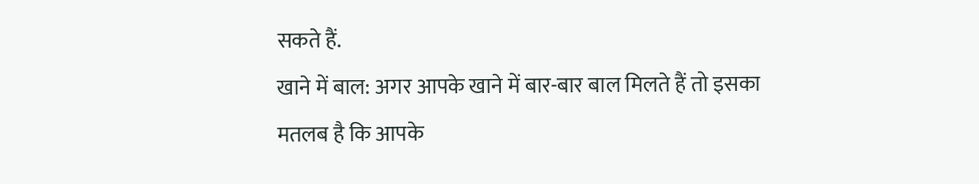सकते हैं.
खाने में बाल: अगर आपके खाने में बार-बार बाल मिलते हैं तो इसका मतलब है कि आपके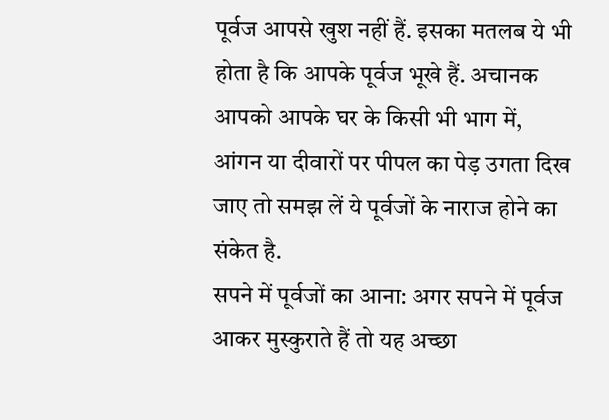पूर्वज आपसे खुश नहीं हैं. इसका मतलब ये भी होता है कि आपके पूर्वज भूखे हैं. अचानक आपको आपके घर के किसी भी भाग में, आंगन या दीवारों पर पीपल का पेड़ उगता दिख जाए तो समझ लें ये पूर्वजों के नाराज होने का संकेत है.
सपने में पूर्वजों का आना: अगर सपने में पूर्वज आकर मुस्कुराते हैं तो यह अच्छा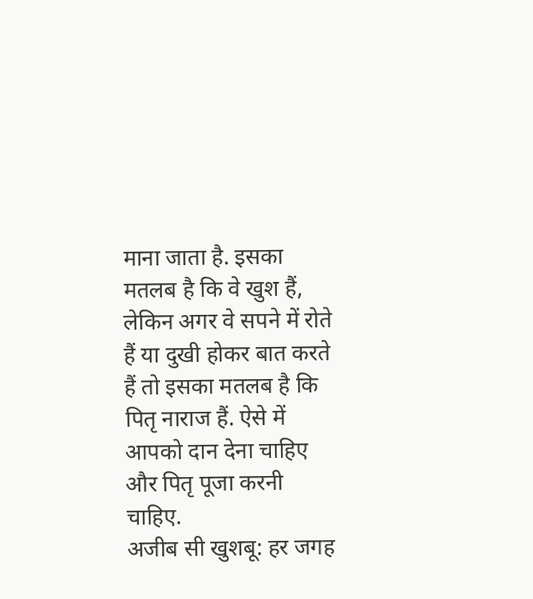माना जाता है. इसका मतलब है कि वे खुश हैं, लेकिन अगर वे सपने में रोते हैं या दुखी होकर बात करते हैं तो इसका मतलब है कि पितृ नाराज हैं. ऐसे में आपको दान देना चाहिए और पितृ पूजा करनी चाहिए.
अजीब सी खुशबू: हर जगह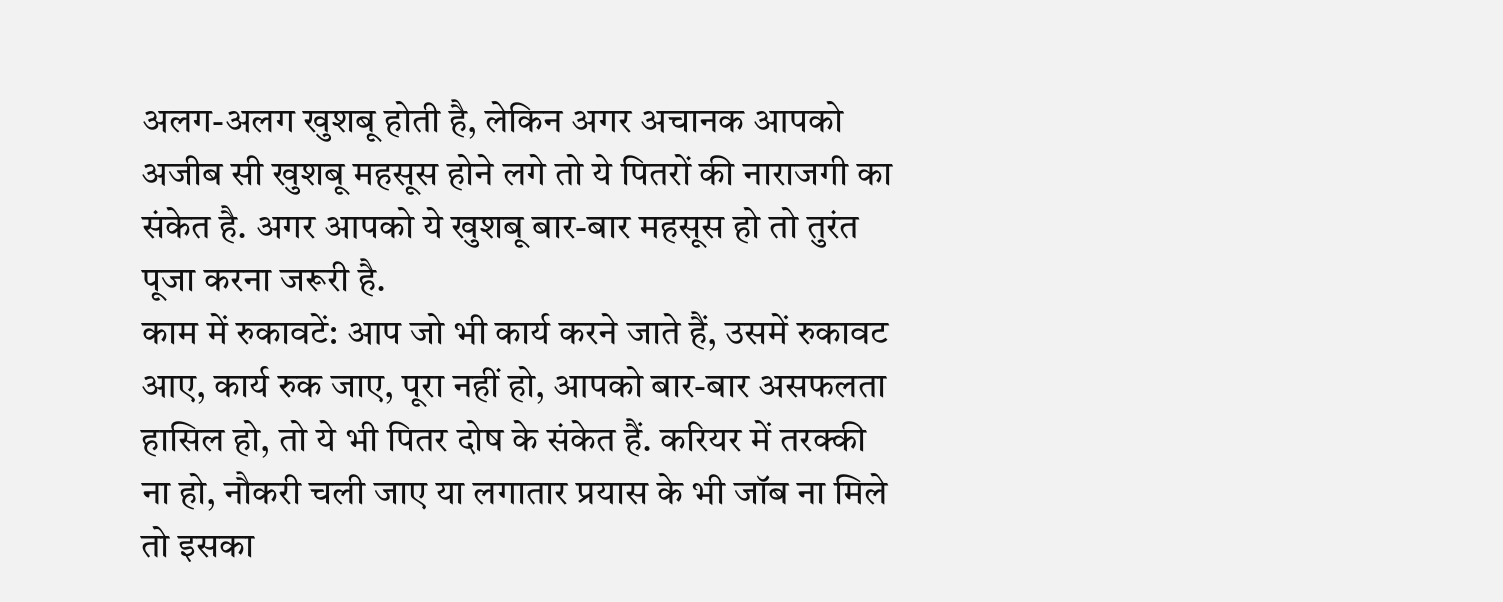अलग-अलग खुशबू होती है, लेकिन अगर अचानक आपको अजीब सी खुशबू महसूस होने लगे तो ये पितरों की नाराजगी का संकेत है. अगर आपको ये खुशबू बार-बार महसूस हो तो तुरंत पूजा करना जरूरी है.
काम में रुकावटें: आप जो भी कार्य करने जाते हैं, उसमें रुकावट आए, कार्य रुक जाए, पूरा नहीं हो, आपको बार-बार असफलता हासिल हो, तो ये भी पितर दोष के संकेत हैं. करियर में तरक्की ना हो, नौकरी चली जाए या लगातार प्रयास के भी जॉब ना मिले तो इसका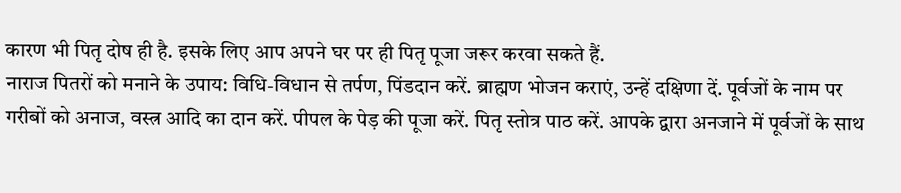कारण भी पितृ दोष ही है. इसके लिए आप अपने घर पर ही पितृ पूजा जरूर करवा सकते हैं.
नाराज पितरों को मनाने के उपाय: विधि-विधान से तर्पण, पिंडदान करें. ब्राह्मण भोजन कराएं, उन्हें दक्षिणा दें. पूर्वजों के नाम पर गरीबों को अनाज, वस्त्र आदि का दान करें. पीपल के पेड़ की पूजा करें. पितृ स्तोत्र पाठ करें. आपके द्वारा अनजाने में पूर्वजों के साथ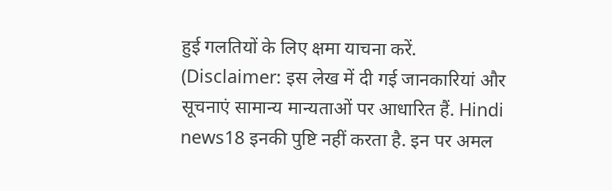हुई गलतियों के लिए क्षमा याचना करें. (Disclaimer: इस लेख में दी गई जानकारियां और सूचनाएं सामान्य मान्यताओं पर आधारित हैं. Hindi news18 इनकी पुष्टि नहीं करता है. इन पर अमल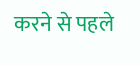करने से पहले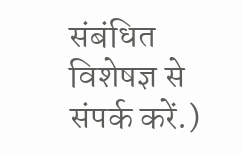संबंधित विशेषज्ञ से संपर्क करें.)